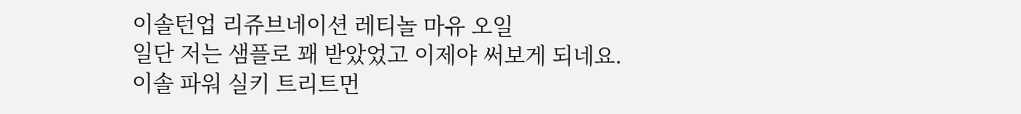이솔턴업 리쥬브네이션 레티놀 마유 오일
일단 저는 샘플로 꽤 받았었고 이제야 써보게 되네요.
이솔 파워 실키 트리트먼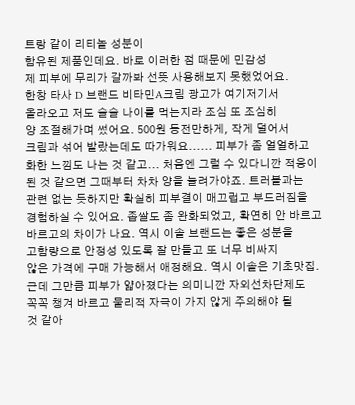트랑 같이 리티놀 성분이
함유된 제품인데요. 바로 이러한 점 때문에 민감성
제 피부에 무리가 갈까봐 선뜻 사용해보지 못했었어요.
한창 타사 D 브랜드 비타민A크림 광고가 여기저기서
올라오고 저도 슬슬 나이를 먹는지라 조심 또 조심히
양 조절해가며 썼어요. 500원 동전만하게, 작게 덜어서
크림과 섞어 발랐는데도 따가워요...... 피부가 좀 얼얼하고
화한 느낌도 나는 것 같고... 처음엔 그럴 수 있다니깐 적응이
된 것 같으면 그때부터 차차 양을 늘려가야죠. 트러블과는
관련 없는 듯하지만 확실히 피부결이 매끄럽고 부드러짐을
경험하실 수 있어요. 좁쌀도 좀 완화되었고, 확연히 안 바르고
바르고의 차이가 나요. 역시 이솔 브랜드는 좋은 성분을
고함량으로 안정성 있도록 잘 만들고 또 너무 비싸지
않은 가격에 구매 가능해서 애정해요. 역시 이솔은 기초맛집.
근데 그만큼 피부가 얇아졌다는 의미니깐 자외선차단제도
꼭꼭 챙겨 바르고 물리적 자극이 가지 않게 주의해야 될
것 같아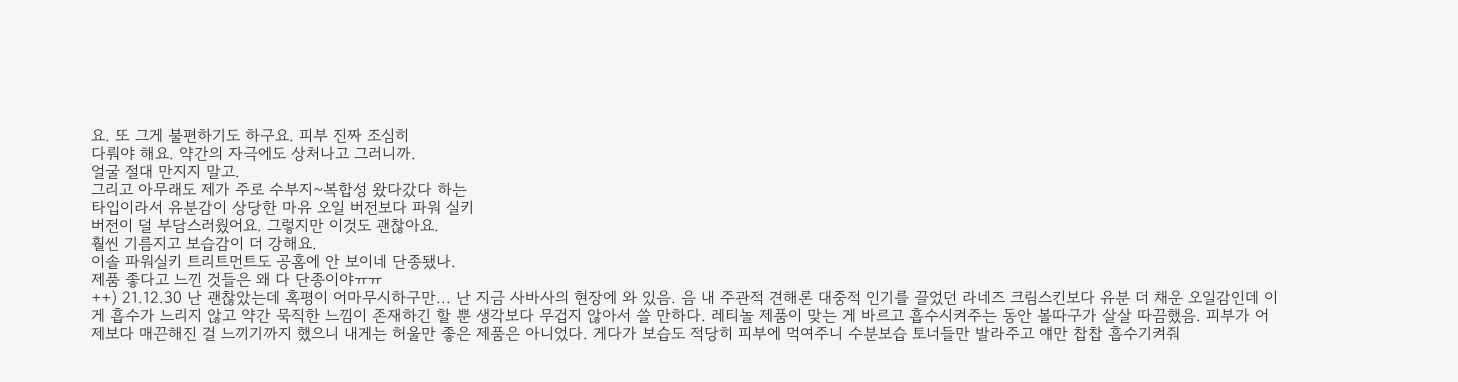요. 또 그게 불편하기도 하구요. 피부 진짜 조심히
다뤄야 해요. 약간의 자극에도 상처나고 그러니까.
얼굴 절대 만지지 말고.
그리고 아무래도 제가 주로 수부지~복합성 왔다갔다 하는
타입이라서 유분감이 상당한 마유 오일 버전보다 파워 실키
버전이 덜 부담스러웠어요. 그렇지만 이것도 괜찮아요.
훨씬 기름지고 보습감이 더 강해요.
이솔 파워실키 트리트먼트도 공홈에 안 보이네 단종됐나.
제품 좋다고 느낀 것들은 왜 다 단종이야ㅠㅠ
++) 21.12.30 난 괜찮았는데 혹평이 어마무시하구만... 난 지금 사바사의 현장에 와 있음. 음 내 주관적 견해론 대중적 인기를 끌었던 라네즈 크림스킨보다 유분 더 채운 오일감인데 이게 흡수가 느리지 않고 약간 묵직한 느낌이 존재하긴 할 뿐 생각보다 무겁지 않아서 쓸 만하다. 레티놀 제품이 맞는 게 바르고 흡수시켜주는 동안 볼따구가 살살 따끔했음. 피부가 어제보다 매끈해진 걸 느끼기까지 했으니 내게는 허울만 좋은 제품은 아니었다. 게다가 보습도 적당히 피부에 먹여주니 수분보습 토너들만 발라주고 얘만 찹찹 흡수기켜줘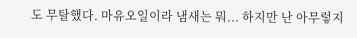도 무탈했다. 마유오일이라 냄새는 뭐... 하지만 난 아무렇지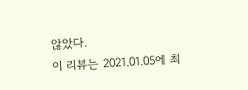않았다.
이 리뷰는 2021.01.05에 최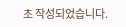초 작성되었습니다.